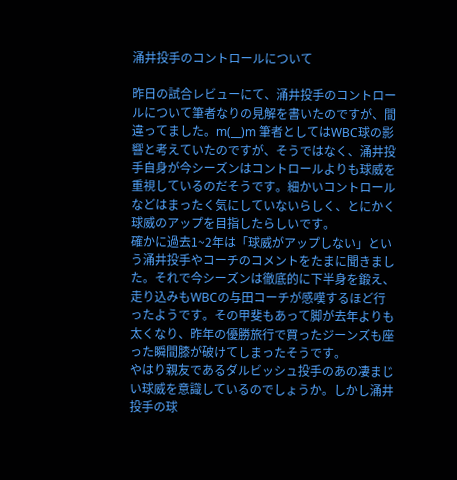涌井投手のコントロールについて

昨日の試合レビューにて、涌井投手のコントロールについて筆者なりの見解を書いたのですが、間違ってました。m(__)m 筆者としてはWBC球の影響と考えていたのですが、そうではなく、涌井投手自身が今シーズンはコントロールよりも球威を重視しているのだそうです。細かいコントロールなどはまったく気にしていないらしく、とにかく球威のアップを目指したらしいです。
確かに過去1~2年は「球威がアップしない」という涌井投手やコーチのコメントをたまに聞きました。それで今シーズンは徹底的に下半身を鍛え、走り込みもWBCの与田コーチが感嘆するほど行ったようです。その甲斐もあって脚が去年よりも太くなり、昨年の優勝旅行で買ったジーンズも座った瞬間膝が破けてしまったそうです。
やはり親友であるダルビッシュ投手のあの凄まじい球威を意識しているのでしょうか。しかし涌井投手の球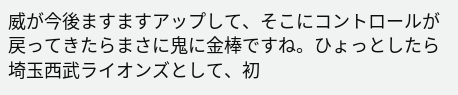威が今後ますますアップして、そこにコントロールが戻ってきたらまさに鬼に金棒ですね。ひょっとしたら埼玉西武ライオンズとして、初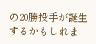の20勝投手が誕生するかもしれま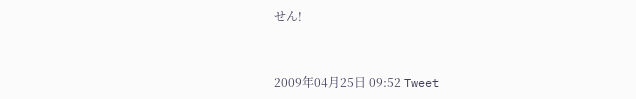せん!


2009年04月25日 09:52 Tweet